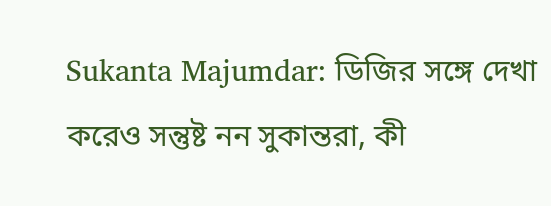Sukanta Majumdar: ডিজির সঙ্গে দেখা করেও সন্তুষ্ট নন সুকান্তরা, কী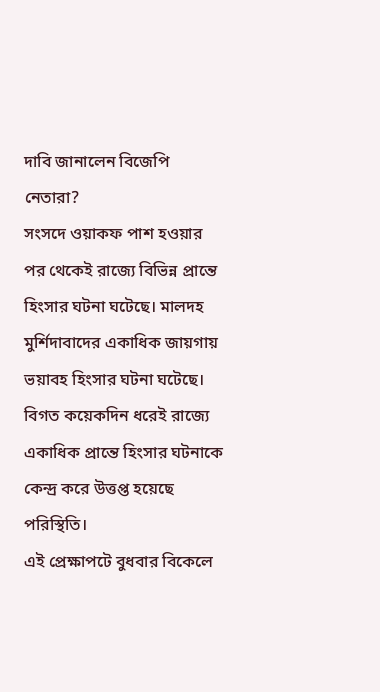দাবি জানালেন বিজেপি নেতারা?
সংসদে ওয়াকফ পাশ হওয়ার পর থেকেই রাজ্যে বিভিন্ন প্রান্তে হিংসার ঘটনা ঘটেছে। মালদহ মুর্শিদাবাদের একাধিক জায়গায় ভয়াবহ হিংসার ঘটনা ঘটেছে। বিগত কয়েকদিন ধরেই রাজ্যে একাধিক প্রান্তে হিংসার ঘটনাকে কেন্দ্র করে উত্তপ্ত হয়েছে পরিস্থিতি।
এই প্রেক্ষাপটে বুধবার বিকেলে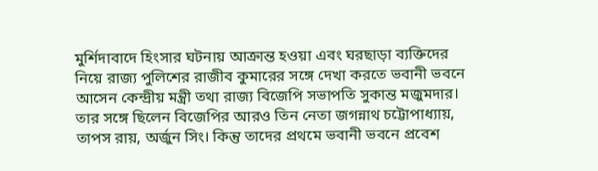মুর্শিদাবাদে হিংসার ঘটনায় আক্রান্ত হওয়া এবং ঘরছাড়া ব্যক্তিদের নিয়ে রাজ্য পুলিশের রাজীব কুমারের সঙ্গে দেখা করতে ভবানী ভবনে আসেন কেন্দ্রীয় মন্ত্রী তথা রাজ্য বিজেপি সভাপতি সুকান্ত মজুমদার। তার সঙ্গে ছিলেন বিজেপির আরও তিন নেতা জগন্নাথ চট্টোপাধ্যায়, তাপস রায়, অর্জুন সিং। কিন্তু তাদের প্রথমে ভবানী ভবনে প্রবেশ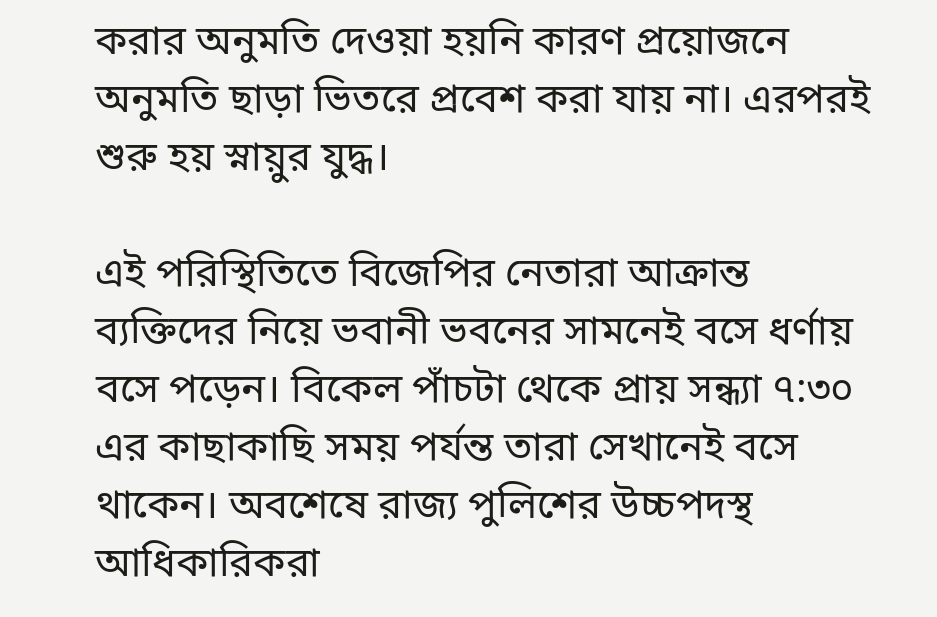করার অনুমতি দেওয়া হয়নি কারণ প্রয়োজনে অনুমতি ছাড়া ভিতরে প্রবেশ করা যায় না। এরপরই শুরু হয় স্নায়ুর যুদ্ধ।

এই পরিস্থিতিতে বিজেপির নেতারা আক্রান্ত ব্যক্তিদের নিয়ে ভবানী ভবনের সামনেই বসে ধর্ণায় বসে পড়েন। বিকেল পাঁচটা থেকে প্রায় সন্ধ্যা ৭:৩০ এর কাছাকাছি সময় পর্যন্ত তারা সেখানেই বসে থাকেন। অবশেষে রাজ্য পুলিশের উচ্চপদস্থ আধিকারিকরা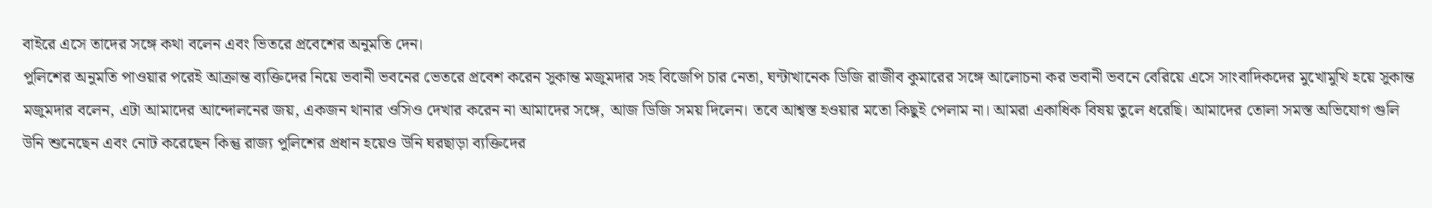বাইরে এসে তাদের সঙ্গে কথা বলেন এবং ভিতরে প্রবেশের অনুমতি দেন।
পুলিশের অনুমতি পাওয়ার পরেই আক্রান্ত ব্যক্তিদের নিয়ে ভবানী ভবনের ভেতরে প্রবেশ করেন সুকান্ত মজুমদার সহ বিজেপি চার নেতা, ঘন্টাখানেক ডিজি রাজীব কুমারের সঙ্গে আলোচনা কর ভবানী ভবনে বেরিয়ে এসে সাংবাদিকদের মুখোমুখি হয়ে সুকান্ত মজুমদার বলেন, এটা আমাদের আন্দোলনের জয়, একজন থানার ওসিও দেখার করেন না আমাদের সঙ্গে, আজ ডিজি সময় দিলেন। তবে আশ্বস্ত হওয়ার মতো কিছুই পেলাম না। আমরা একাধিক বিষয় তুলে ধরেছি। আমাদের তোলা সমস্ত অভিযোগ গুলি উনি শুনেছেন এবং নোট করেছেন কিন্তু রাজ্য পুলিশের প্রধান হয়েও উনি ঘরছাড়া ব্যক্তিদের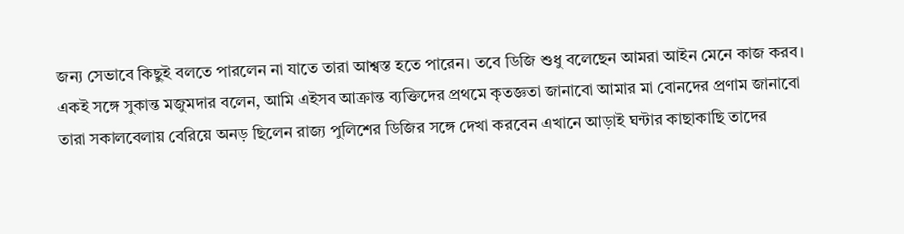জন্য সেভাবে কিছুই বলতে পারলেন না যাতে তারা আশ্বস্ত হতে পারেন। তবে ডিজি শুধু বলেছেন আমরা আইন মেনে কাজ করব।
একই সঙ্গে সুকান্ত মজুমদার বলেন, আমি এইসব আক্রান্ত ব্যক্তিদের প্রথমে কৃতজ্ঞতা জানাবো আমার মা বোনদের প্রণাম জানাবো তারা সকালবেলায় বেরিয়ে অনড় ছিলেন রাজ্য পুলিশের ডিজির সঙ্গে দেখা করবেন এখানে আড়াই ঘন্টার কাছাকাছি তাদের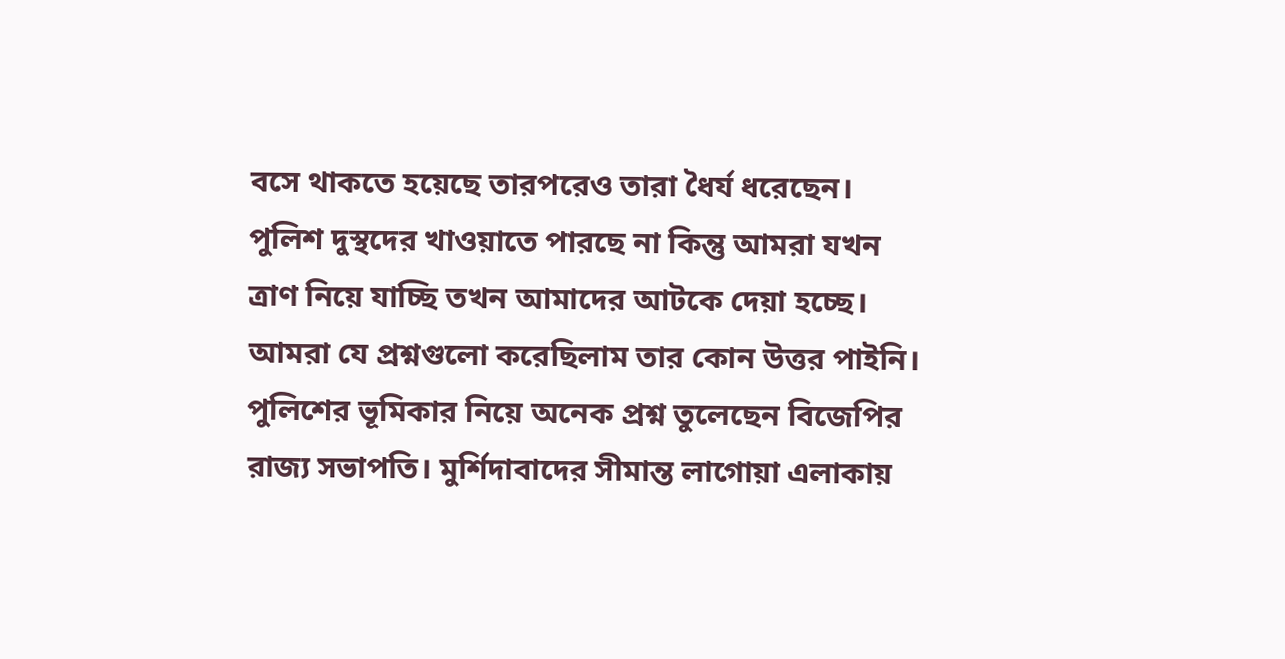বসে থাকতে হয়েছে তারপরেও তারা ধৈর্য ধরেছেন। পুলিশ দুস্থদের খাওয়াতে পারছে না কিন্তু আমরা যখন ত্রাণ নিয়ে যাচ্ছি তখন আমাদের আটকে দেয়া হচ্ছে। আমরা যে প্রশ্নগুলো করেছিলাম তার কোন উত্তর পাইনি।
পুলিশের ভূমিকার নিয়ে অনেক প্রশ্ন তুলেছেন বিজেপির রাজ্য সভাপতি। মুর্শিদাবাদের সীমান্ত লাগোয়া এলাকায়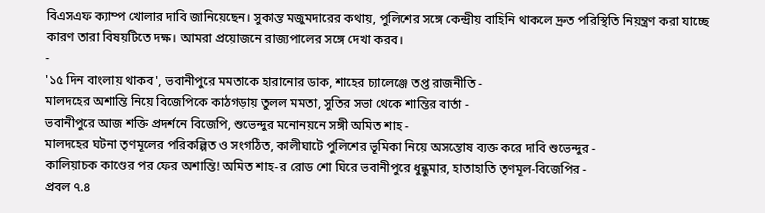বিএসএফ ক্যাম্প খোলার দাবি জানিয়েছেন। সুকান্ত মজুমদারের কথায়, পুলিশের সঙ্গে কেন্দ্রীয় বাহিনি থাকলে দ্রুত পরিস্থিতি নিয়ন্ত্রণ করা যাচ্ছে কারণ তারা বিষয়টিতে দক্ষ। আমরা প্রয়োজনে রাজ্যপালের সঙ্গে দেখা করব।
-
'১৫ দিন বাংলায় থাকব', ভবানীপুরে মমতাকে হারানোর ডাক, শাহের চ্যালেঞ্জে তপ্ত রাজনীতি -
মালদহের অশান্তি নিয়ে বিজেপিকে কাঠগড়ায় তুলল মমতা, সুতির সভা থেকে শান্তির বার্তা -
ভবানীপুরে আজ শক্তি প্রদর্শনে বিজেপি, শুভেন্দুর মনোনয়নে সঙ্গী অমিত শাহ -
মালদহের ঘটনা তৃণমূলের পরিকল্পিত ও সংগঠিত, কালীঘাটে পুলিশের ভূমিকা নিয়ে অসন্তোষ ব্যক্ত করে দাবি শুভেন্দুর -
কালিয়াচক কাণ্ডের পর ফের অশান্তি! অমিত শাহ-র রোড শো ঘিরে ভবানীপুরে ধুন্ধুমার, হাতাহাতি তৃণমূল-বিজেপির -
প্রবল ৭.৪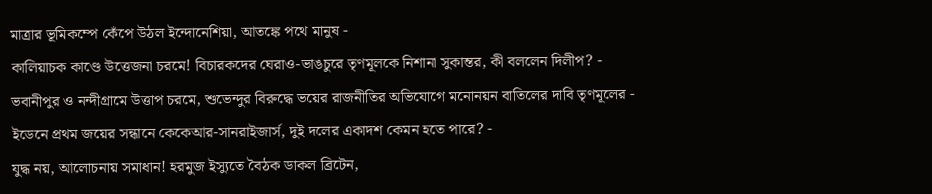মাত্রার ভূমিকম্পে কেঁপে উঠল ইন্দোনেশিয়া, আতঙ্কে পথে মানুষ -
কালিয়াচক কাণ্ডে উত্তেজনা চরমে! বিচারকদের ঘেরাও-ভাঙচুরে তৃণমূলকে নিশানা সুকান্তর, কী বললেন দিলীপ? -
ভবানীপুর ও নন্দীগ্রামে উত্তাপ চরমে, শুভেন্দুর বিরুদ্ধে ভয়ের রাজনীতির অভিযোগে মনোনয়ন বাতিলের দাবি তৃণমূলের -
ইডেনে প্রথম জয়ের সন্ধানে কেকেআর-সানরাইজার্স, দুই দলের একাদশ কেমন হতে পারে? -
যুদ্ধ নয়, আলোচনায় সমাধান! হরমুজ ইস্যুতে বৈঠক ডাকল ব্রিটেন,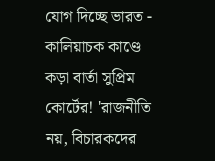যোগ দিচ্ছে ভারত -
কালিয়াচক কাণ্ডে কড়া বার্তা সুপ্রিম কোর্টের! 'রাজনীতি নয়, বিচারকদের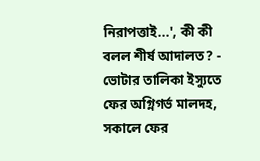নিরাপত্তাই...', কী কী বলল শীর্ষ আদালত? -
ভোটার তালিকা ইস্যুতে ফের অগ্নিগর্ভ মালদহ, সকালে ফের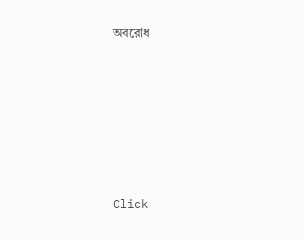অবরোধ












Click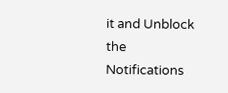it and Unblock the Notifications